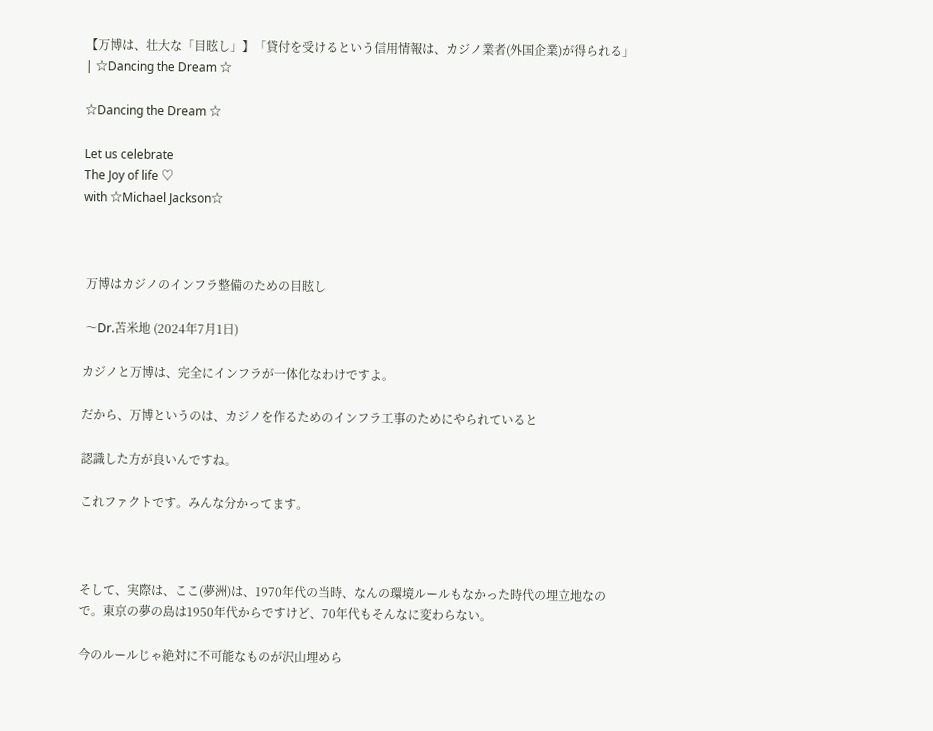【万博は、壮大な「目眩し」】「貸付を受けるという信用情報は、カジノ業者(外国企業)が得られる」 | ☆Dancing the Dream ☆

☆Dancing the Dream ☆

Let us celebrate
The Joy of life ♡
with ☆Michael Jackson☆



 万博はカジノのインフラ整備のための目眩し

 〜Dr.苫米地 (2024年7月1日)

カジノと万博は、完全にインフラが一体化なわけですよ。

だから、万博というのは、カジノを作るためのインフラ工事のためにやられていると

認識した方が良いんですね。

これファクトです。みんな分かってます。



そして、実際は、ここ(夢洲)は、1970年代の当時、なんの環境ルールもなかった時代の埋立地なので。東京の夢の島は1950年代からですけど、70年代もそんなに変わらない。

今のルールじゃ絶対に不可能なものが沢山埋めら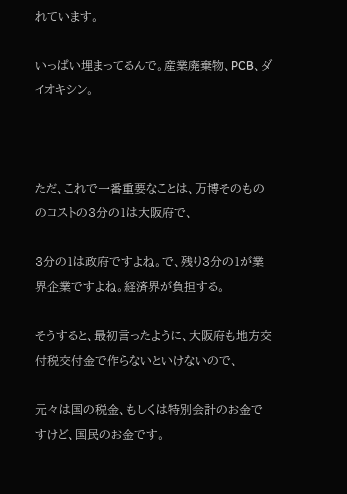れています。

いっぱい埋まってるんで。産業廃棄物、PCB、ダイオキシン。



ただ、これで一番重要なことは、万博そのもののコストの3分の1は大阪府で、

3分の1は政府ですよね。で、残り3分の1が業界企業ですよね。経済界が負担する。

そうすると、最初言ったように、大阪府も地方交付税交付金で作らないといけないので、

元々は国の税金、もしくは特別会計のお金ですけど、国民のお金です。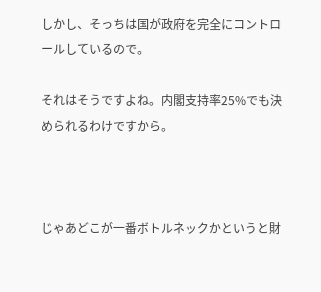しかし、そっちは国が政府を完全にコントロールしているので。

それはそうですよね。内閣支持率25%でも決められるわけですから。



じゃあどこが一番ボトルネックかというと財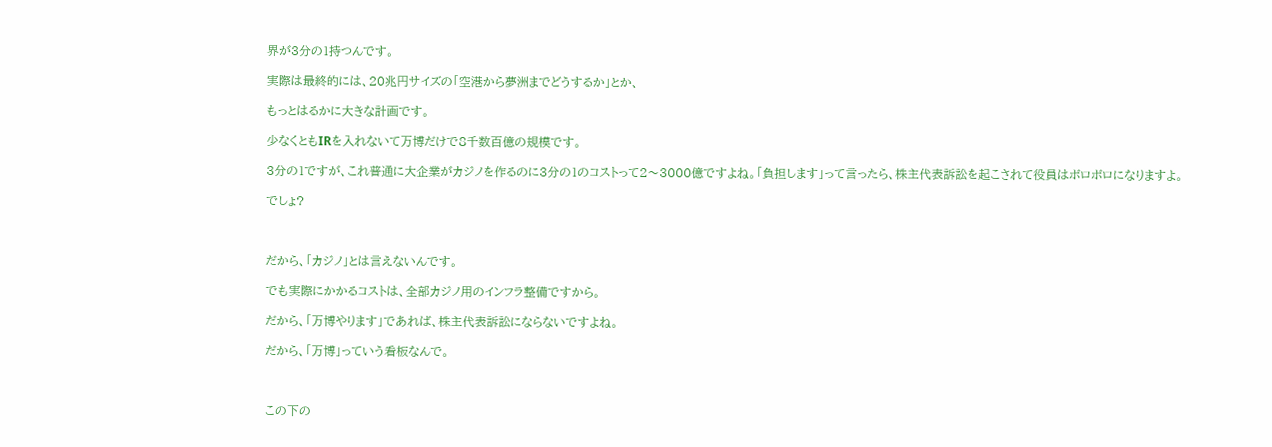界が3分の1持つんです。

実際は最終的には、20兆円サイズの「空港から夢洲までどうするか」とか、

もっとはるかに大きな計画です。

少なくともIRを入れないて万博だけで8千数百億の規模です。

3分の1ですが、これ普通に大企業がカジノを作るのに3分の1のコストって2〜3000億ですよね。「負担します」って言ったら、株主代表訴訟を起こされて役員はボロボロになりますよ。

でしょ?



だから、「カジノ」とは言えないんです。

でも実際にかかるコストは、全部カジノ用のインフラ整備ですから。

だから、「万博やります」であれば、株主代表訴訟にならないですよね。

だから、「万博」っていう看板なんで。



この下の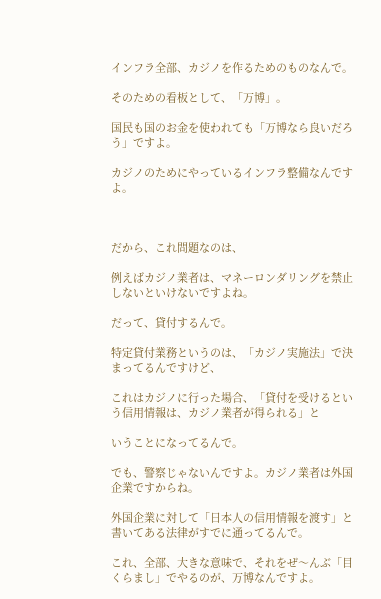インフラ全部、カジノを作るためのものなんで。

そのための看板として、「万博」。

国民も国のお金を使われても「万博なら良いだろう」ですよ。

カジノのためにやっているインフラ整備なんですよ。



だから、これ問題なのは、

例えばカジノ業者は、マネーロンダリングを禁止しないといけないですよね。

だって、貸付するんで。

特定貸付業務というのは、「カジノ実施法」で決まってるんですけど、

これはカジノに行った場合、「貸付を受けるという信用情報は、カジノ業者が得られる」と

いうことになってるんで。

でも、警察じゃないんですよ。カジノ業者は外国企業ですからね。

外国企業に対して「日本人の信用情報を渡す」と書いてある法律がすでに通ってるんで。

これ、全部、大きな意味で、それをぜ〜んぶ「目くらまし」でやるのが、万博なんですよ。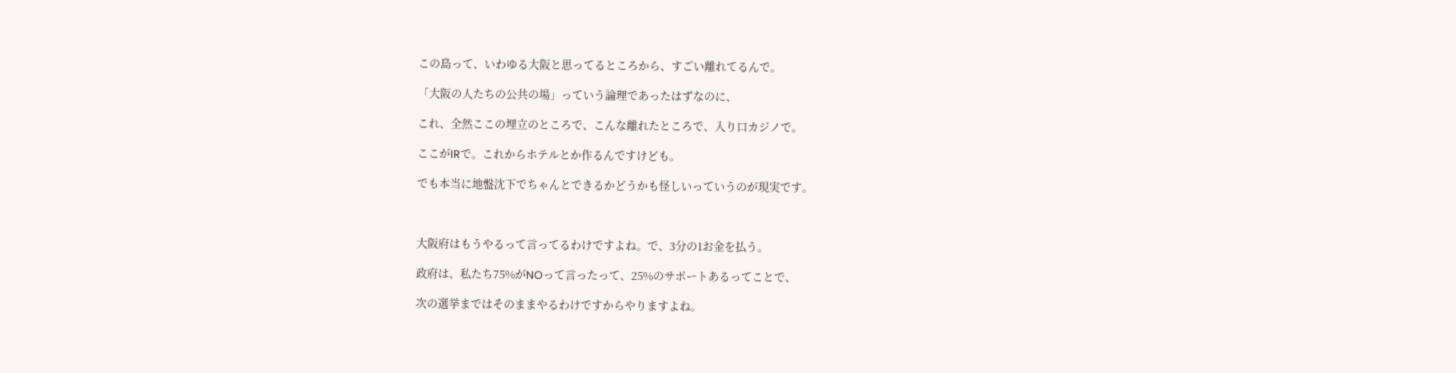この島って、いわゆる大阪と思ってるところから、すごい離れてるんで。

「大阪の人たちの公共の場」っていう論理であったはずなのに、

これ、全然ここの埋立のところで、こんな離れたところで、入り口カジノで。

ここがIRで。これからホテルとか作るんですけども。

でも本当に地盤沈下でちゃんとできるかどうかも怪しいっていうのが現実です。



大阪府はもうやるって言ってるわけですよね。で、3分の1お金を払う。

政府は、私たち75%がNOって言ったって、25%のサポートあるってことで、

次の選挙まではそのままやるわけですからやりますよね。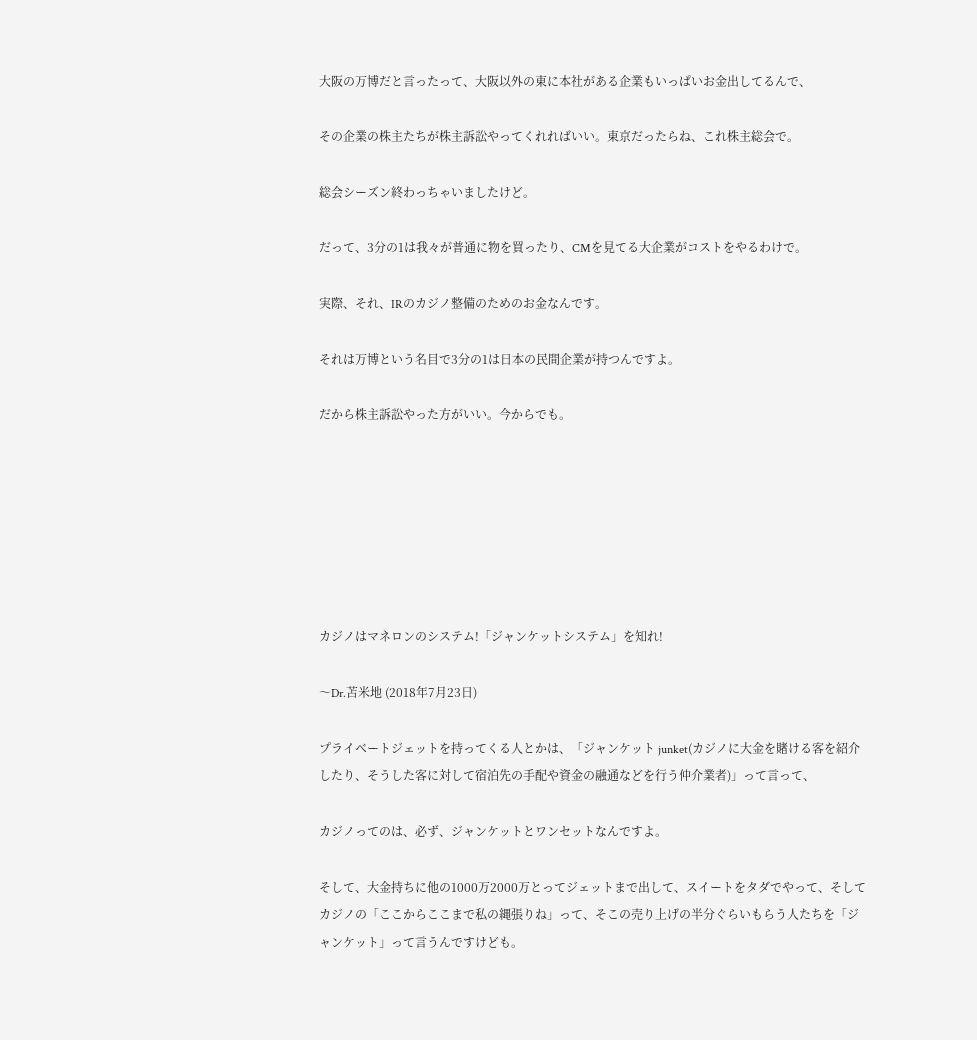大阪の万博だと言ったって、大阪以外の東に本社がある企業もいっぱいお金出してるんで、

その企業の株主たちが株主訴訟やってくれればいい。東京だったらね、これ株主総会で。

総会シーズン終わっちゃいましたけど。

だって、3分の1は我々が普通に物を買ったり、CMを見てる大企業がコストをやるわけで。

実際、それ、IRのカジノ整備のためのお金なんです。

それは万博という名目で3分の1は日本の民間企業が持つんですよ。

だから株主訴訟やった方がいい。今からでも。







カジノはマネロンのシステム!「ジャンケットシステム」を知れ!

〜Dr.苫米地 (2018年7月23日)

プライベートジェットを持ってくる人とかは、「ジャンケット junket(カジノに大金を賭ける客を紹介したり、そうした客に対して宿泊先の手配や資金の融通などを行う仲介業者)」って言って、

カジノってのは、必ず、ジャンケットとワンセットなんですよ。

そして、大金持ちに他の1000万2000万とってジェットまで出して、スイートをタダでやって、そしてカジノの「ここからここまで私の縄張りね」って、そこの売り上げの半分ぐらいもらう人たちを「ジャンケット」って言うんですけども。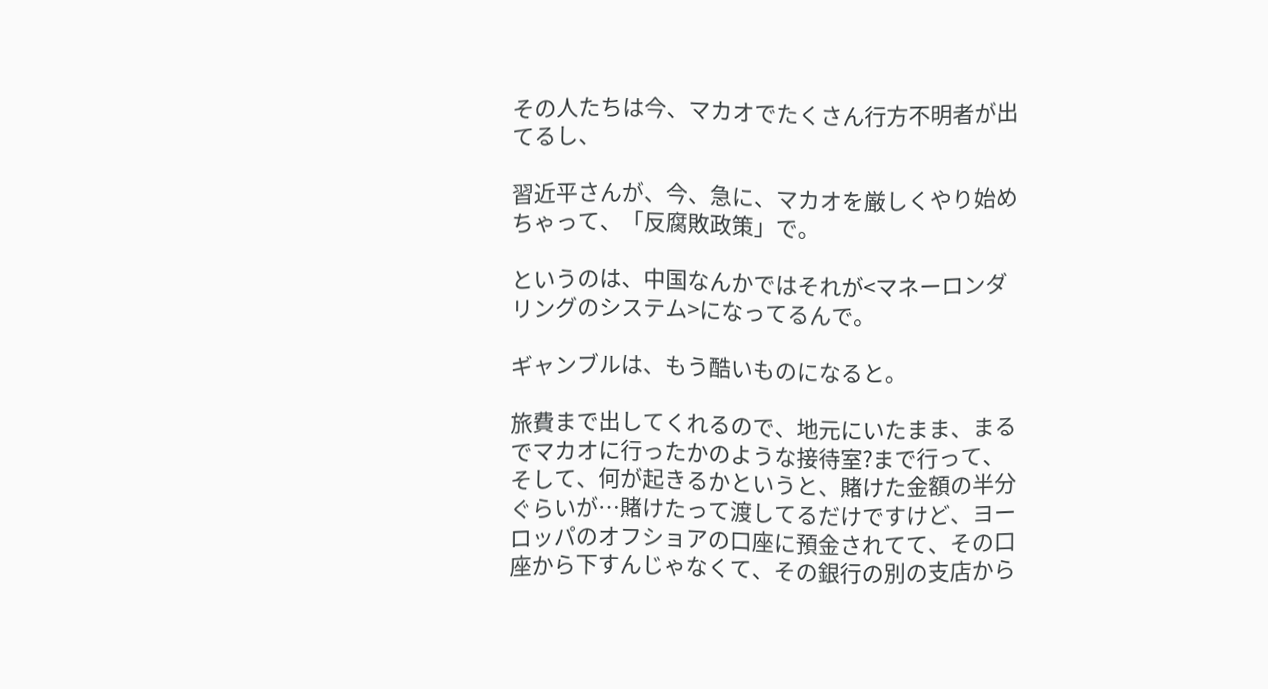その人たちは今、マカオでたくさん行方不明者が出てるし、

習近平さんが、今、急に、マカオを厳しくやり始めちゃって、「反腐敗政策」で。

というのは、中国なんかではそれが<マネーロンダリングのシステム>になってるんで。

ギャンブルは、もう酷いものになると。

旅費まで出してくれるので、地元にいたまま、まるでマカオに行ったかのような接待室?まで行って、そして、何が起きるかというと、賭けた金額の半分ぐらいが…賭けたって渡してるだけですけど、ヨーロッパのオフショアの口座に預金されてて、その口座から下すんじゃなくて、その銀行の別の支店から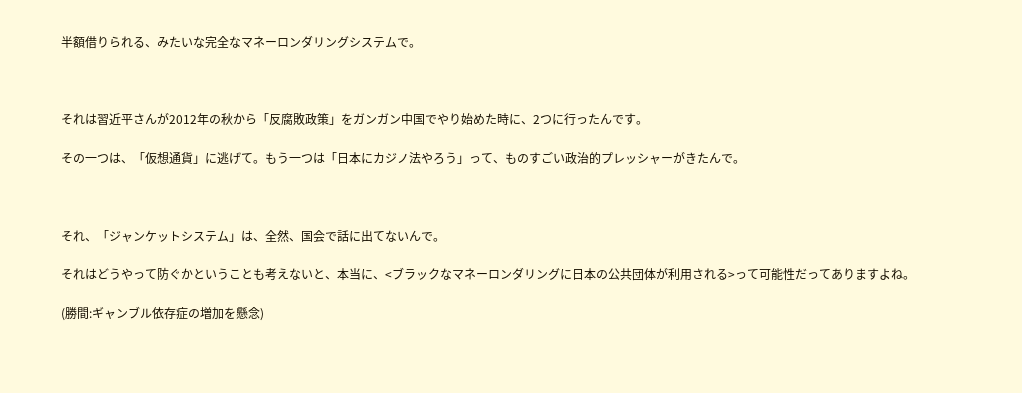半額借りられる、みたいな完全なマネーロンダリングシステムで。



それは習近平さんが2012年の秋から「反腐敗政策」をガンガン中国でやり始めた時に、2つに行ったんです。

その一つは、「仮想通貨」に逃げて。もう一つは「日本にカジノ法やろう」って、ものすごい政治的プレッシャーがきたんで。



それ、「ジャンケットシステム」は、全然、国会で話に出てないんで。

それはどうやって防ぐかということも考えないと、本当に、<ブラックなマネーロンダリングに日本の公共団体が利用される>って可能性だってありますよね。

(勝間:ギャンブル依存症の増加を懸念)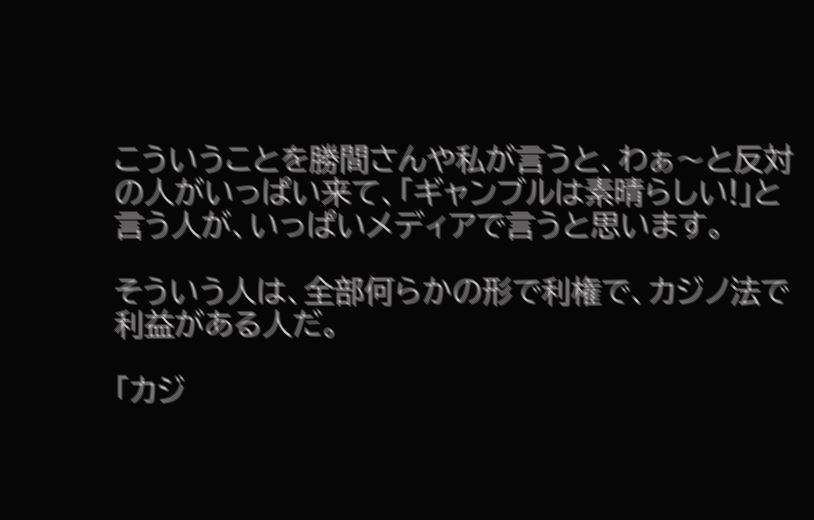こういうことを勝間さんや私が言うと、わぁ〜と反対の人がいっぱい来て、「ギャンブルは素晴らしい!」と言う人が、いっぱいメディアで言うと思います。

そういう人は、全部何らかの形で利権で、カジノ法で利益がある人だ。

「カジ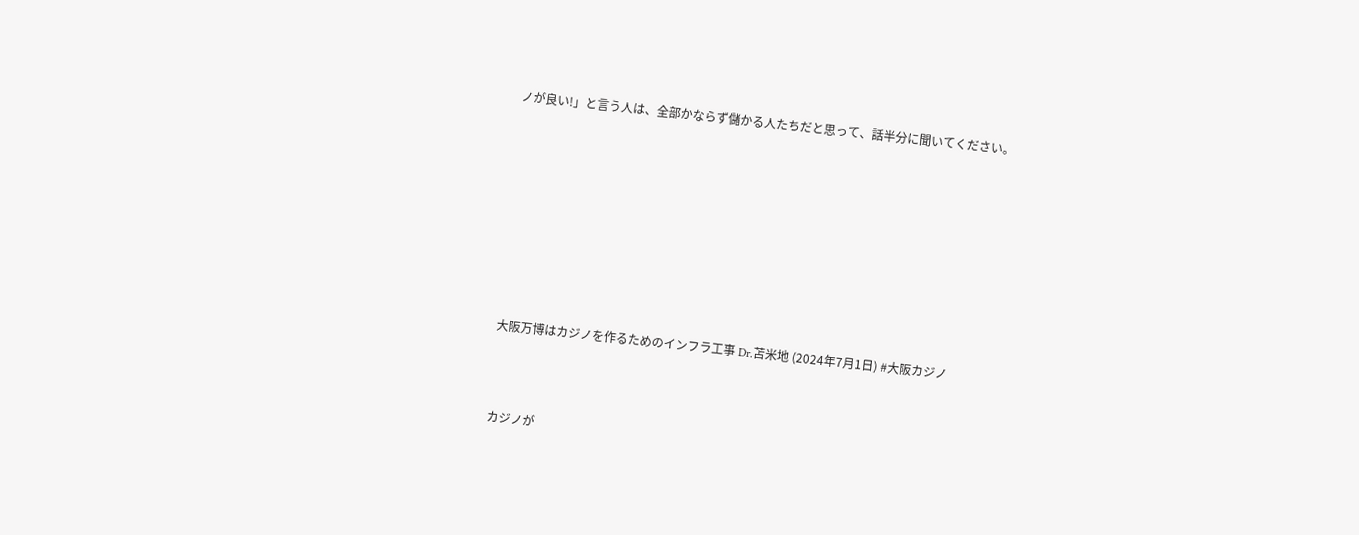ノが良い!」と言う人は、全部かならず儲かる人たちだと思って、話半分に聞いてください。









大阪万博はカジノを作るためのインフラ工事 Dr.苫米地 (2024年7月1日) #大阪カジノ



カジノが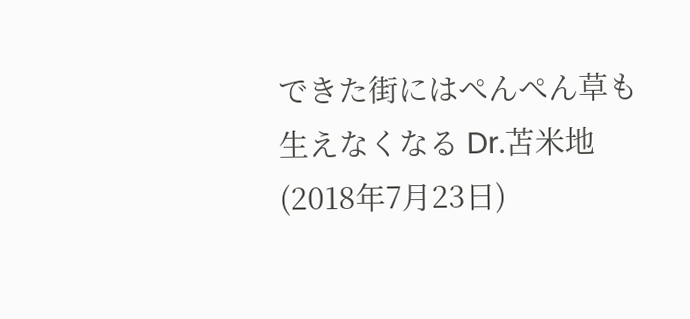できた街にはぺんぺん草も生えなくなる Dr.苫米地 (2018年7月23日)